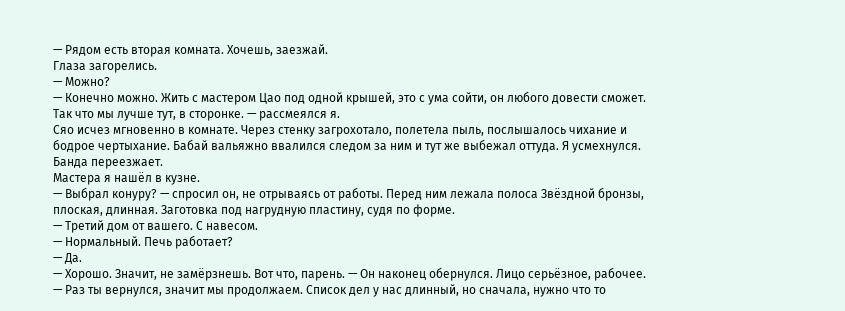— Рядом есть вторая комната. Хочешь, заезжай.
Глаза загорелись.
— Можно?
— Конечно можно. Жить с мастером Цао под одной крышей, это с ума сойти, он любого довести сможет. Так что мы лучше тут, в сторонке. — рассмеялся я.
Сяо исчез мгновенно в комнате. Через стенку загрохотало, полетела пыль, послышалось чихание и бодрое чертыхание. Бабай вальяжно ввалился следом за ним и тут же выбежал оттуда. Я усмехнулся. Банда переезжает.
Мастера я нашёл в кузне.
— Выбрал конуру? — спросил он, не отрываясь от работы. Перед ним лежала полоса Звёздной бронзы, плоская, длинная. Заготовка под нагрудную пластину, судя по форме.
— Третий дом от вашего. С навесом.
— Нормальный. Печь работает?
— Да.
— Хорошо. Значит, не замёрзнешь. Вот что, парень. — Он наконец обернулся. Лицо серьёзное, рабочее. — Раз ты вернулся, значит мы продолжаем. Список дел у нас длинный, но сначала, нужно что то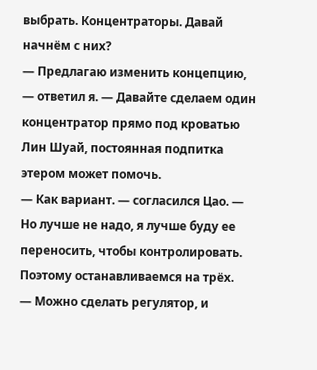выбрать. Концентраторы. Давай начнём с них?
— Предлагаю изменить концепцию, — ответил я. — Давайте сделаем один концентратор прямо под кроватью Лин Шуай, постоянная подпитка этером может помочь.
— Как вариант. — согласился Цао. — Но лучше не надо, я лучше буду ее переносить, чтобы контролировать. Поэтому останавливаемся на трёх.
— Можно сделать регулятор, и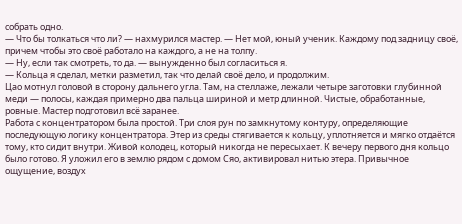собрать одно.
— Что бы толкаться что ли? — нахмурился мастер. — Нет мой, юный ученик. Каждому под задницу своё, причем чтобы это своё работало на каждого, а не на толпу.
— Ну, если так смотреть, то да. — вынужденно был согласиться я.
— Кольца я сделал, метки разметил, так что делай своё дело, и продолжим.
Цао мотнул головой в сторону дальнего угла. Там, на стеллаже, лежали четыре заготовки глубинной меди — полосы, каждая примерно два пальца шириной и метр длинной. Чистые, обработанные, ровные. Мастер подготовил всё заранее.
Работа с концентратором была простой. Три слоя рун по замкнутому контуру, определяющие последующую логику концентратора. Этер из среды стягивается к кольцу, уплотняется и мягко отдаётся тому, кто сидит внутри. Живой колодец, который никогда не пересыхает. К вечеру первого дня кольцо было готово. Я уложил его в землю рядом с домом Сяо, активировал нитью этера. Привычное ощущение, воздух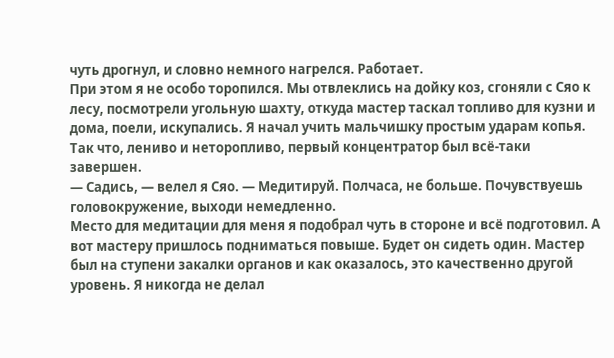чуть дрогнул, и словно немного нагрелся. Работает.
При этом я не особо торопился. Мы отвлеклись на дойку коз, сгоняли с Сяо к лесу, посмотрели угольную шахту, откуда мастер таскал топливо для кузни и дома, поели, искупались. Я начал учить мальчишку простым ударам копья. Так что, лениво и неторопливо, первый концентратор был всё-таки завершен.
— Садись, — велел я Сяо. — Медитируй. Полчаса, не больше. Почувствуешь головокружение, выходи немедленно.
Место для медитации для меня я подобрал чуть в стороне и всё подготовил. А вот мастеру пришлось подниматься повыше. Будет он сидеть один. Мастер был на ступени закалки органов и как оказалось, это качественно другой уровень. Я никогда не делал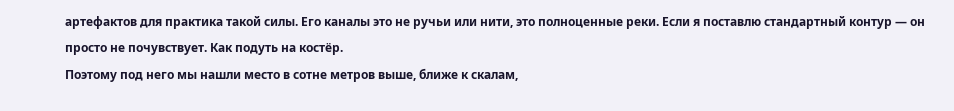артефактов для практика такой силы. Его каналы это не ручьи или нити, это полноценные реки. Если я поставлю стандартный контур — он просто не почувствует. Как подуть на костёр.
Поэтому под него мы нашли место в сотне метров выше, ближе к скалам,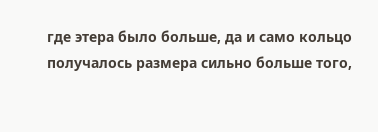где этера было больше, да и само кольцо получалось размера сильно больше того,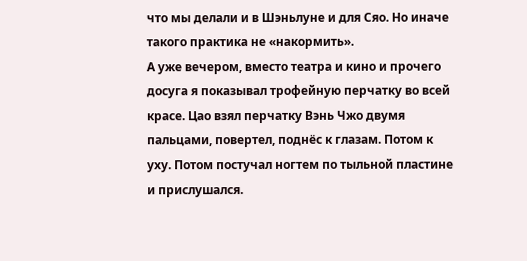что мы делали и в Шэньлуне и для Сяо. Но иначе такого практика не «накормить».
А уже вечером, вместо театра и кино и прочего досуга я показывал трофейную перчатку во всей красе. Цао взял перчатку Вэнь Чжо двумя пальцами, повертел, поднёс к глазам. Потом к уху. Потом постучал ногтем по тыльной пластине и прислушался.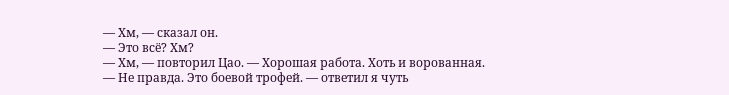— Хм, — сказал он.
— Это всё? Хм?
— Хм, — повторил Цао. — Хорошая работа. Хоть и ворованная.
— Не правда. Это боевой трофей. — ответил я чуть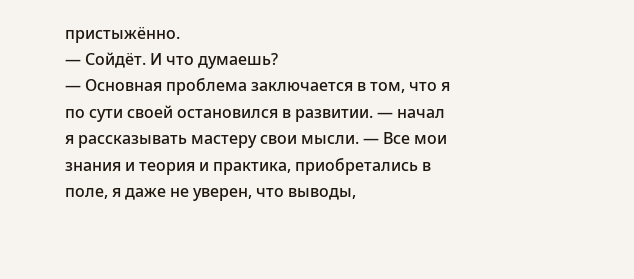пристыжённо.
— Сойдёт. И что думаешь?
— Основная проблема заключается в том, что я по сути своей остановился в развитии. — начал я рассказывать мастеру свои мысли. — Все мои знания и теория и практика, приобретались в поле, я даже не уверен, что выводы,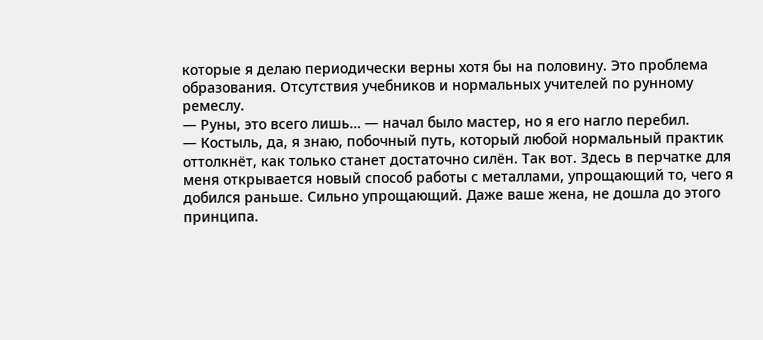которые я делаю периодически верны хотя бы на половину. Это проблема образования. Отсутствия учебников и нормальных учителей по рунному ремеслу.
— Руны, это всего лишь… — начал было мастер, но я его нагло перебил.
— Костыль, да, я знаю, побочный путь, который любой нормальный практик оттолкнёт, как только станет достаточно силён. Так вот. Здесь в перчатке для меня открывается новый способ работы с металлами, упрощающий то, чего я добился раньше. Сильно упрощающий. Даже ваше жена, не дошла до этого принципа.